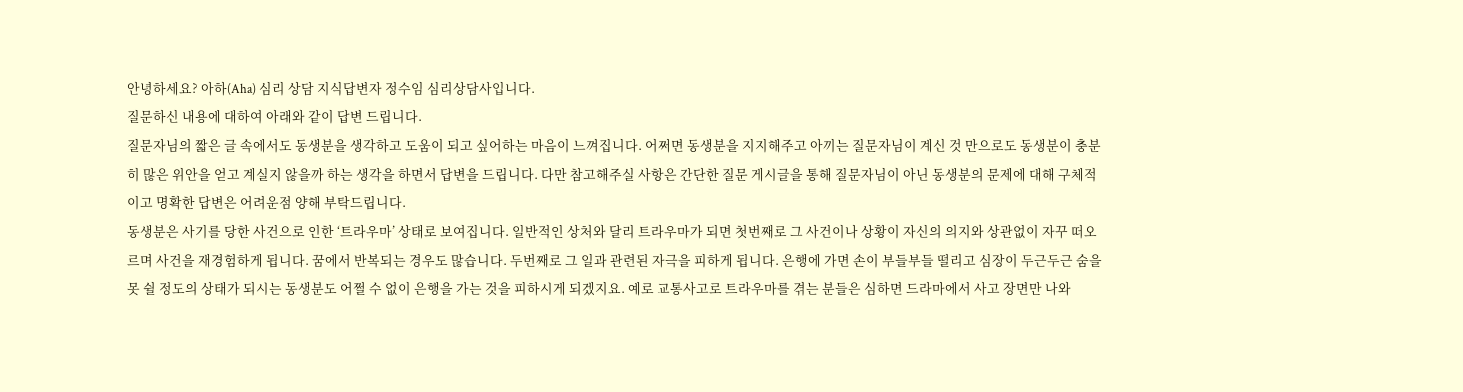안녕하세요? 아하(Aha) 심리 상담 지식답변자 정수임 심리상담사입니다.
질문하신 내용에 대하여 아래와 같이 답변 드립니다.
질문자님의 짧은 글 속에서도 동생분을 생각하고 도움이 되고 싶어하는 마음이 느껴집니다. 어쩌면 동생분을 지지해주고 아끼는 질문자님이 계신 것 만으로도 동생분이 충분히 많은 위안을 얻고 계실지 않을까 하는 생각을 하면서 답변을 드립니다. 다만 참고해주실 사항은 간단한 질문 게시글을 통해 질문자님이 아닌 동생분의 문제에 대해 구체적이고 명확한 답변은 어려운점 양해 부탁드립니다.
동생분은 사기를 당한 사건으로 인한 ‘트라우마’ 상태로 보여집니다. 일반적인 상처와 달리 트라우마가 되면 첫번째로 그 사건이나 상황이 자신의 의지와 상관없이 자꾸 떠오르며 사건을 재경험하게 됩니다. 꿈에서 반복되는 경우도 많습니다. 두번째로 그 일과 관련된 자극을 피하게 됩니다. 은행에 가면 손이 부들부들 떨리고 심장이 두근두근 숨을 못 쉴 정도의 상태가 되시는 동생분도 어쩔 수 없이 은행을 가는 것을 피하시게 되겠지요. 예로 교통사고로 트라우마를 겪는 분들은 심하면 드라마에서 사고 장면만 나와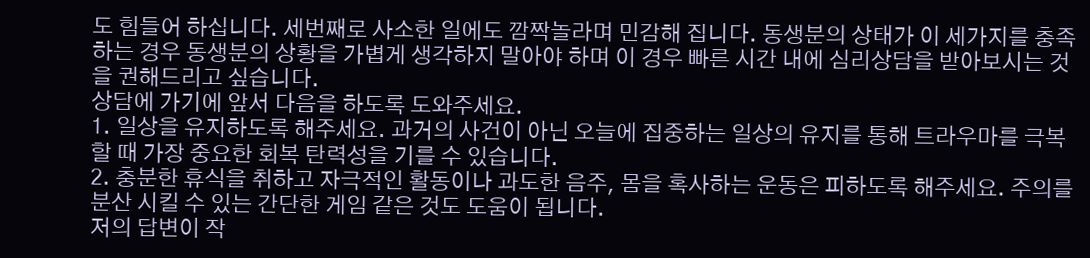도 힘들어 하십니다. 세번째로 사소한 일에도 깜짝놀라며 민감해 집니다. 동생분의 상태가 이 세가지를 충족하는 경우 동생분의 상황을 가볍게 생각하지 말아야 하며 이 경우 빠른 시간 내에 심리상담을 받아보시는 것을 권해드리고 싶습니다.
상담에 가기에 앞서 다음을 하도록 도와주세요.
1. 일상을 유지하도록 해주세요. 과거의 사건이 아닌 오늘에 집중하는 일상의 유지를 통해 트라우마를 극복할 때 가장 중요한 회복 탄력성을 기를 수 있습니다.
2. 충분한 휴식을 취하고 자극적인 활동이나 과도한 음주, 몸을 혹사하는 운동은 피하도록 해주세요. 주의를 분산 시킬 수 있는 간단한 게임 같은 것도 도움이 됩니다.
저의 답변이 작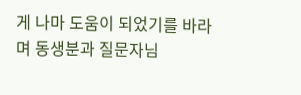게 나마 도움이 되었기를 바라며 동생분과 질문자님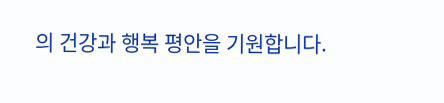의 건강과 행복 평안을 기원합니다.